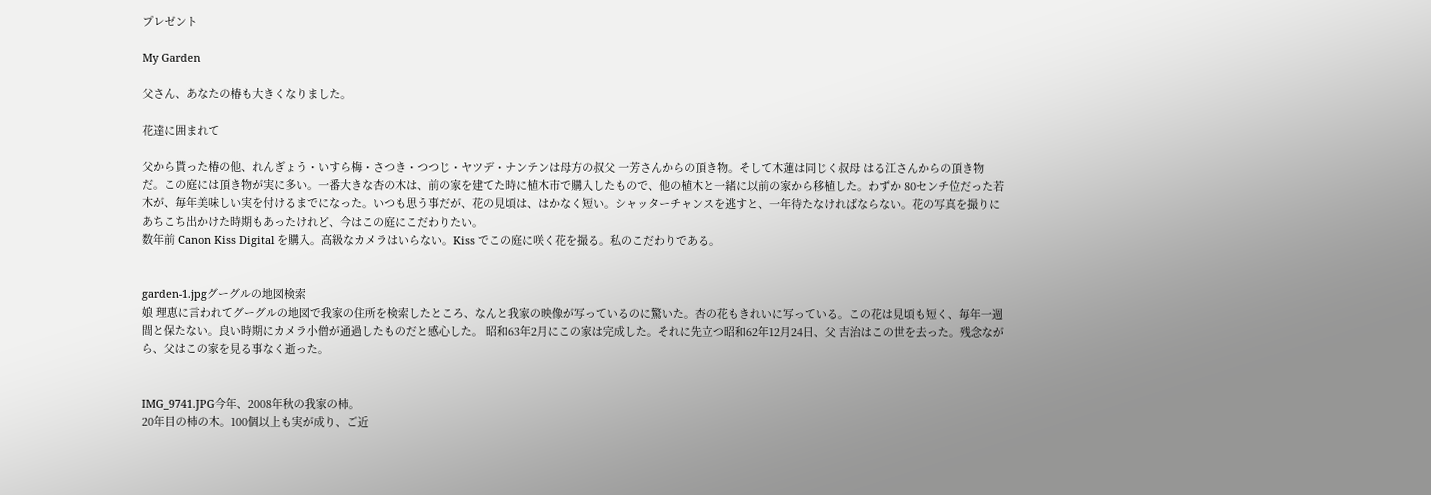プレゼント

My Garden

父さん、あなたの椿も大きくなりました。

花達に囲まれて

父から貰った椿の他、れんぎょう・いすら梅・さつき・つつじ・ヤツデ・ナンテンは母方の叔父 一芳さんからの頂き物。そして木蓮は同じく叔母 はる江さんからの頂き物だ。この庭には頂き物が実に多い。一番大きな杏の木は、前の家を建てた時に植木市で購入したもので、他の植木と一緒に以前の家から移植した。わずか 80センチ位だった若木が、毎年美味しい実を付けるまでになった。いつも思う事だが、花の見頃は、はかなく短い。シャッターチャンスを逃すと、一年待たなければならない。花の写真を撮りにあちこち出かけた時期もあったけれど、今はこの庭にこだわりたい。
数年前 Canon Kiss Digital を購入。高級なカメラはいらない。Kiss でこの庭に咲く花を撮る。私のこだわりである。


garden-1.jpgグーグルの地図検索
娘 理恵に言われてグーグルの地図で我家の住所を検索したところ、なんと我家の映像が写っているのに驚いた。杏の花もきれいに写っている。この花は見頃も短く、毎年一週間と保たない。良い時期にカメラ小僧が通過したものだと感心した。 昭和63年2月にこの家は完成した。それに先立つ昭和62年12月24日、父 吉治はこの世を去った。残念ながら、父はこの家を見る事なく逝った。


IMG_9741.JPG今年、2008年秋の我家の柿。
20年目の柿の木。100個以上も実が成り、ご近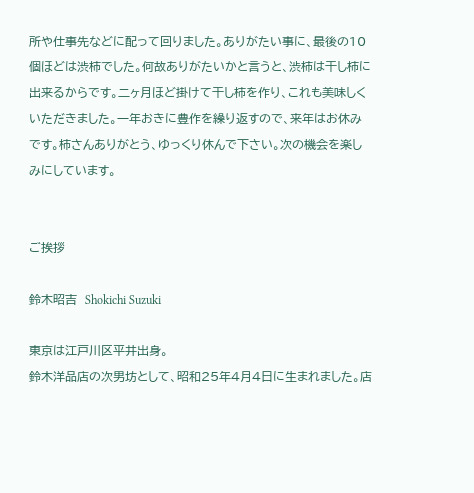所や仕事先などに配って回りました。ありがたい事に、最後の10個ほどは渋柿でした。何故ありがたいかと言うと、渋柿は干し柿に出来るからです。二ヶ月ほど掛けて干し柿を作り、これも美味しくいただきました。一年おきに豊作を繰り返すので、来年はお休みです。柿さんありがとう、ゆっくり休んで下さい。次の機会を楽しみにしています。


ご挨拶

鈴木昭吉  Shokichi Suzuki

東京は江戸川区平井出身。
鈴木洋品店の次男坊として、昭和25年4月4日に生まれました。店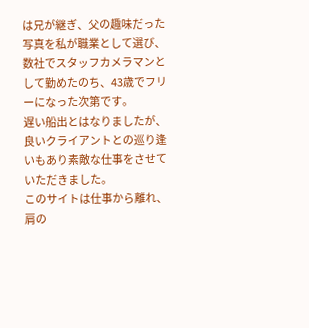は兄が継ぎ、父の趣味だった写真を私が職業として選び、数社でスタッフカメラマンとして勤めたのち、43歳でフリーになった次第です。
遅い船出とはなりましたが、良いクライアントとの巡り逢いもあり素敵な仕事をさせていただきました。
このサイトは仕事から離れ、肩の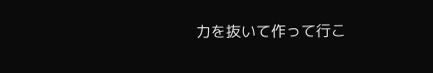力を抜いて作って行こ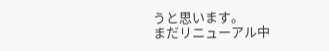うと思います。
まだリニューアル中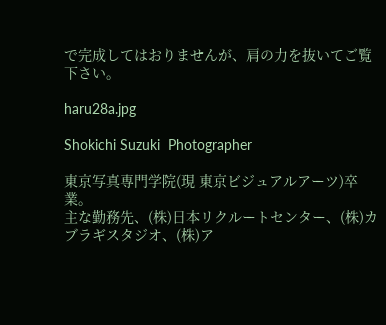で完成してはおりませんが、肩の力を抜いてご覧下さい。

haru28a.jpg

Shokichi Suzuki  Photographer

東京写真専門学院(現 東京ビジュアルアーツ)卒業。
主な勤務先、(株)日本リクルートセンター、(株)カブラギスタジオ、(株)ア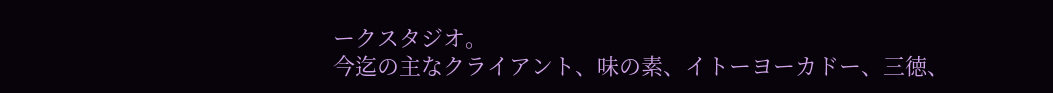ークスタジオ。
今迄の主なクライアント、味の素、イトーヨーカドー、三徳、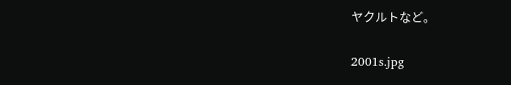ヤクルトなど。

2001s.jpg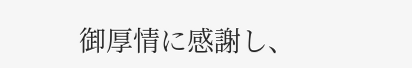御厚情に感謝し、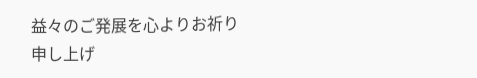益々のご発展を心よりお祈り申し上げ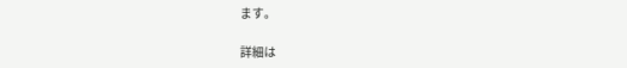ます。

詳細は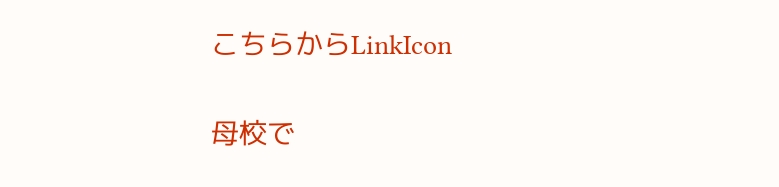こちらからLinkIcon

母校で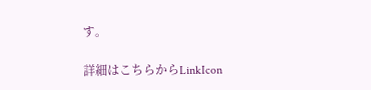す。

詳細はこちらからLinkIcon